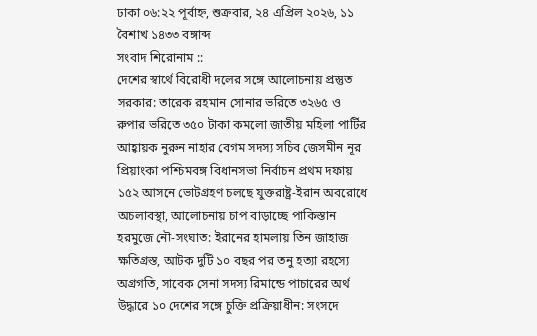ঢাকা ০৬:২২ পূর্বাহ্ন, শুক্রবার, ২৪ এপ্রিল ২০২৬, ১১ বৈশাখ ১৪৩৩ বঙ্গাব্দ
সংবাদ শিরোনাম ::
দেশের স্বার্থে বিরোধী দলের সঙ্গে আলোচনায় প্রস্তুত সরকার: তারেক রহমান সোনার ভরিতে ৩২৬৫ ও রুপার ভরিতে ৩৫০ টাকা কমলো জাতীয় মহিলা পার্টির আহ্বায়ক নুরুন নাহার বেগম সদস্য সচিব জেসমীন নূর প্রিয়াংকা পশ্চিমবঙ্গ বিধানসভা নির্বাচন প্রথম দফায় ১৫২ আসনে ভোটগ্রহণ চলছে যুক্তরাষ্ট্র-ইরান অবরোধে অচলাবস্থা, আলোচনায় চাপ বাড়াচ্ছে পাকিস্তান হরমুজে নৌ-সংঘাত: ইরানের হামলায় তিন জাহাজ ক্ষতিগ্রস্ত, আটক দুটি ১০ বছর পর তনু হত্যা রহস্যে অগ্রগতি, সাবেক সেনা সদস্য রিমান্ডে পাচারের অর্থ উদ্ধারে ১০ দেশের সঙ্গে চুক্তি প্রক্রিয়াধীন: সংসদে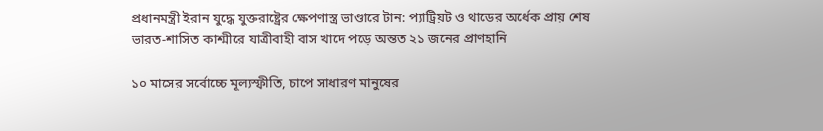প্রধানমন্ত্রী ইরান যুদ্ধে যুক্তরাষ্ট্রের ক্ষেপণাস্ত্র ভাণ্ডারে টান: প্যাট্রিয়ট ও থাডের অর্ধেক প্রায় শেষ ভারত-শাসিত কাশ্মীরে যাত্রীবাহী বাস খাদে পড়ে অন্তত ২১ জনের প্রাণহানি

১০ মাসের সর্বোচ্চে মূল্যস্ফীতি, চাপে সাধারণ মানুষের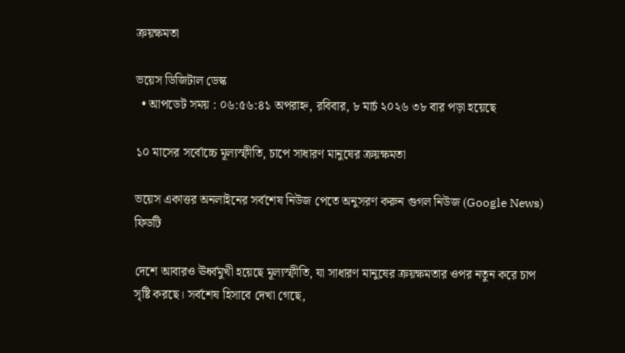ক্রয়ক্ষমতা

ভয়েস ডিজিটাল ডেস্ক
  • আপডেট সময় : ০৬:৫৬:৪১ অপরাহ্ন, রবিবার, ৮ মার্চ ২০২৬ ৩৮ বার পড়া হয়েছে

১০ মাসের সর্বোচ্চে মূল্যস্ফীতি, চাপে সাধারণ মানুষের ক্রয়ক্ষমতা

ভয়েস একাত্তর অনলাইনের সর্বশেষ নিউজ পেতে অনুসরণ করুন গুগল নিউজ (Google News) ফিডটি

দেশে আবারও ঊর্ধ্বমুখী হয়েছে মূল্যস্ফীতি, যা সাধারণ মানুষের ক্রয়ক্ষমতার ওপর নতুন করে চাপ সৃষ্টি করছে। সর্বশেষ হিসাবে দেখা গেছে,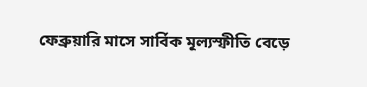ফেব্রুয়ারি মাসে সার্বিক মূল্যস্ফীতি বেড়ে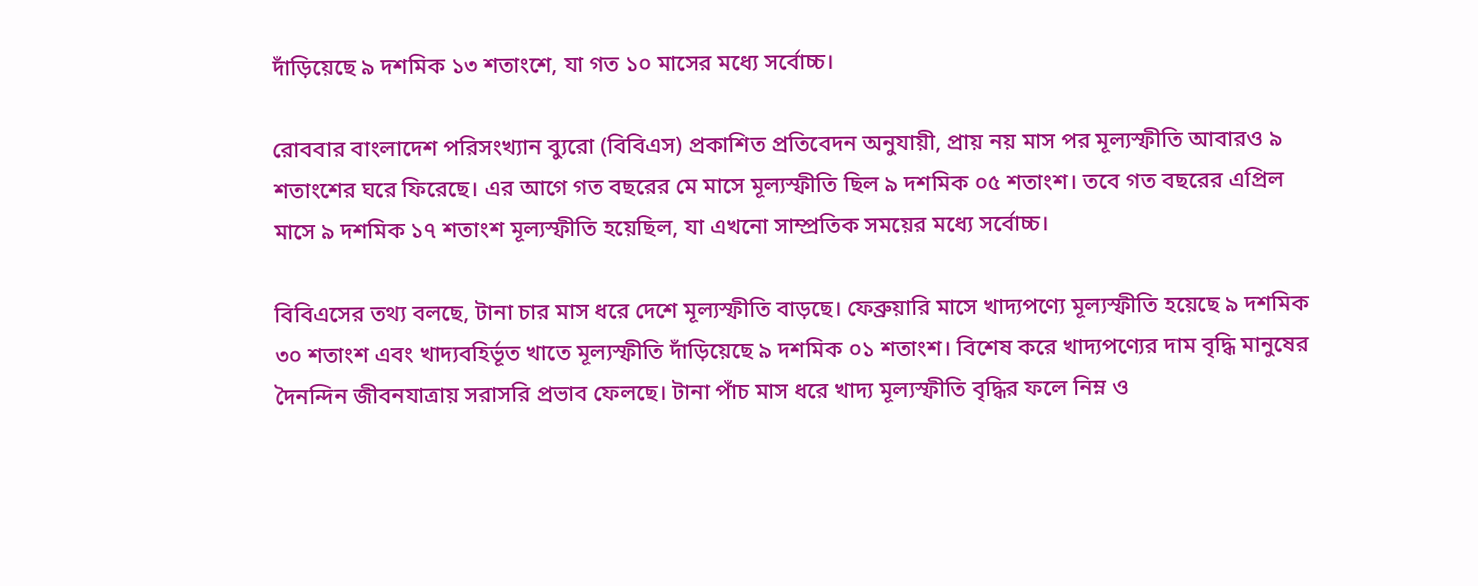দাঁড়িয়েছে ৯ দশমিক ১৩ শতাংশে, যা গত ১০ মাসের মধ্যে সর্বোচ্চ।

রোববার বাংলাদেশ পরিসংখ্যান ব্যুরো (বিবিএস) প্রকাশিত প্রতিবেদন অনুযায়ী, প্রায় নয় মাস পর মূল্যস্ফীতি আবারও ৯ শতাংশের ঘরে ফিরেছে। এর আগে গত বছরের মে মাসে মূল্যস্ফীতি ছিল ৯ দশমিক ০৫ শতাংশ। তবে গত বছরের এপ্রিল মাসে ৯ দশমিক ১৭ শতাংশ মূল্যস্ফীতি হয়েছিল, যা এখনো সাম্প্রতিক সময়ের মধ্যে সর্বোচ্চ।

বিবিএসের তথ্য বলছে, টানা চার মাস ধরে দেশে মূল্যস্ফীতি বাড়ছে। ফেব্রুয়ারি মাসে খাদ্যপণ্যে মূল্যস্ফীতি হয়েছে ৯ দশমিক ৩০ শতাংশ এবং খাদ্যবহির্ভূত খাতে মূল্যস্ফীতি দাঁড়িয়েছে ৯ দশমিক ০১ শতাংশ। বিশেষ করে খাদ্যপণ্যের দাম বৃদ্ধি মানুষের দৈনন্দিন জীবনযাত্রায় সরাসরি প্রভাব ফেলছে। টানা পাঁচ মাস ধরে খাদ্য মূল্যস্ফীতি বৃদ্ধির ফলে নিম্ন ও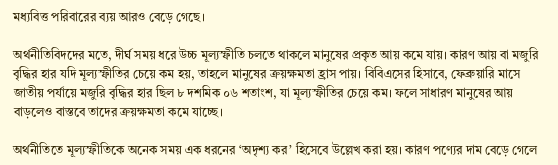মধ্যবিত্ত পরিবারের ব্যয় আরও বেড়ে গেছে।

অর্থনীতিবিদদের মতে, দীর্ঘ সময় ধরে উচ্চ মূল্যস্ফীতি চলতে থাকলে মানুষের প্রকৃত আয় কমে যায়। কারণ আয় বা মজুরি বৃদ্ধির হার যদি মূল্যস্ফীতির চেয়ে কম হয়, তাহলে মানুষের ক্রয়ক্ষমতা হ্রাস পায়। বিবিএসের হিসাবে, ফেব্রুয়ারি মাসে জাতীয় পর্যায়ে মজুরি বৃদ্ধির হার ছিল ৮ দশমিক ০৬ শতাংশ, যা মূল্যস্ফীতির চেয়ে কম। ফলে সাধারণ মানুষের আয় বাড়লেও বাস্তবে তাদের ক্রয়ক্ষমতা কমে যাচ্ছে।

অর্থনীতিতে মূল্যস্ফীতিকে অনেক সময় এক ধরনের ‘অদৃশ্য কর’ হিসেবে উল্লেখ করা হয়। কারণ পণ্যের দাম বেড়ে গেলে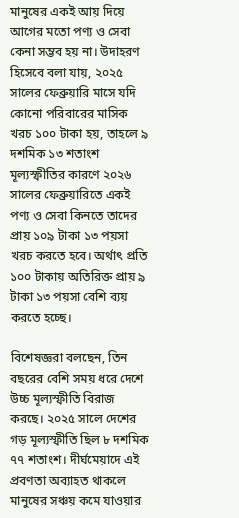মানুষের একই আয় দিয়ে আগের মতো পণ্য ও সেবা কেনা সম্ভব হয় না। উদাহরণ হিসেবে বলা যায়, ২০২৫ সালের ফেব্রুয়ারি মাসে যদি কোনো পরিবারের মাসিক খরচ ১০০ টাকা হয়, তাহলে ৯ দশমিক ১৩ শতাংশ মূল্যস্ফীতির কারণে ২০২৬ সালের ফেব্রুয়ারিতে একই পণ্য ও সেবা কিনতে তাদের প্রায় ১০৯ টাকা ১৩ পয়সা খরচ করতে হবে। অর্থাৎ প্রতি ১০০ টাকায় অতিরিক্ত প্রায় ৯ টাকা ১৩ পয়সা বেশি ব্যয় করতে হচ্ছে।

বিশেষজ্ঞরা বলছেন, তিন বছরের বেশি সময় ধরে দেশে উচ্চ মূল্যস্ফীতি বিরাজ করছে। ২০২৫ সালে দেশের গড় মূল্যস্ফীতি ছিল ৮ দশমিক ৭৭ শতাংশ। দীর্ঘমেয়াদে এই প্রবণতা অব্যাহত থাকলে মানুষের সঞ্চয় কমে যাওয়ার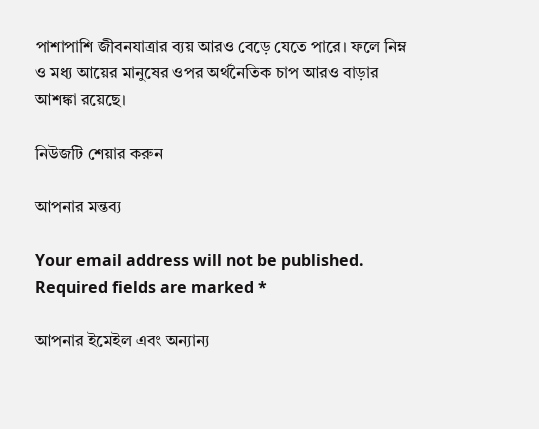পাশাপাশি জীবনযাত্রার ব্যয় আরও বেড়ে যেতে পারে। ফলে নিম্ন ও মধ্য আয়ের মানুষের ওপর অর্থনৈতিক চাপ আরও বাড়ার আশঙ্কা রয়েছে।

নিউজটি শেয়ার করুন

আপনার মন্তব্য

Your email address will not be published. Required fields are marked *

আপনার ইমেইল এবং অন্যান্য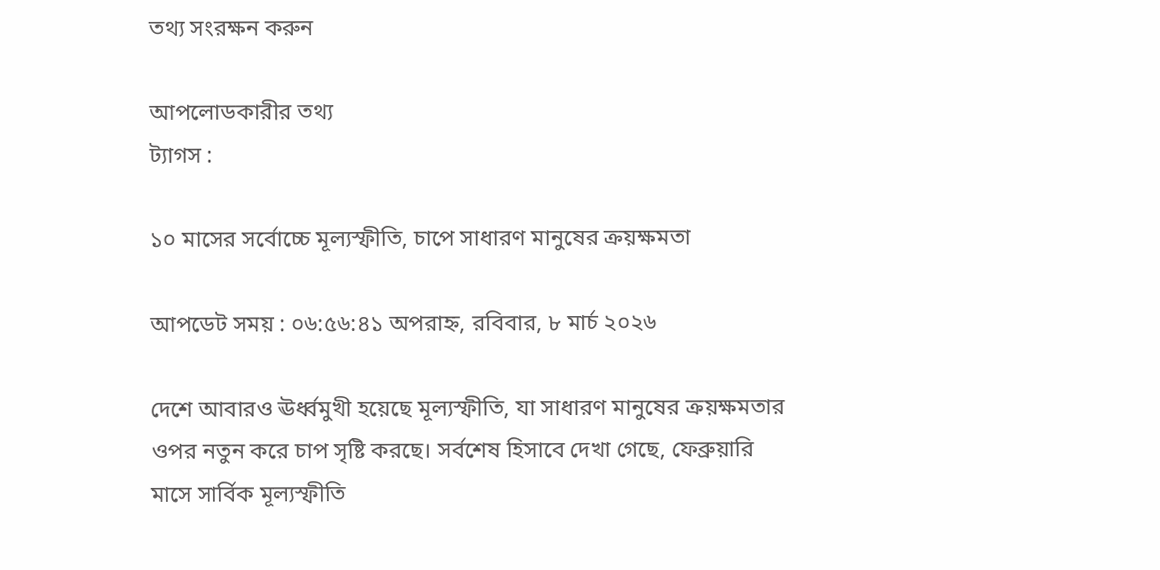তথ্য সংরক্ষন করুন

আপলোডকারীর তথ্য
ট্যাগস :

১০ মাসের সর্বোচ্চে মূল্যস্ফীতি, চাপে সাধারণ মানুষের ক্রয়ক্ষমতা

আপডেট সময় : ০৬:৫৬:৪১ অপরাহ্ন, রবিবার, ৮ মার্চ ২০২৬

দেশে আবারও ঊর্ধ্বমুখী হয়েছে মূল্যস্ফীতি, যা সাধারণ মানুষের ক্রয়ক্ষমতার ওপর নতুন করে চাপ সৃষ্টি করছে। সর্বশেষ হিসাবে দেখা গেছে, ফেব্রুয়ারি মাসে সার্বিক মূল্যস্ফীতি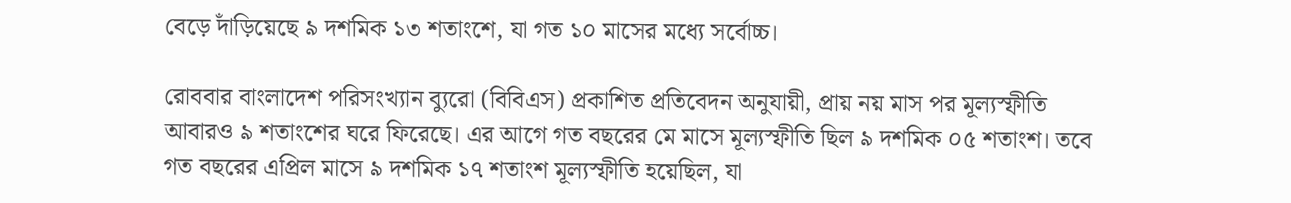বেড়ে দাঁড়িয়েছে ৯ দশমিক ১৩ শতাংশে, যা গত ১০ মাসের মধ্যে সর্বোচ্চ।

রোববার বাংলাদেশ পরিসংখ্যান ব্যুরো (বিবিএস) প্রকাশিত প্রতিবেদন অনুযায়ী, প্রায় নয় মাস পর মূল্যস্ফীতি আবারও ৯ শতাংশের ঘরে ফিরেছে। এর আগে গত বছরের মে মাসে মূল্যস্ফীতি ছিল ৯ দশমিক ০৫ শতাংশ। তবে গত বছরের এপ্রিল মাসে ৯ দশমিক ১৭ শতাংশ মূল্যস্ফীতি হয়েছিল, যা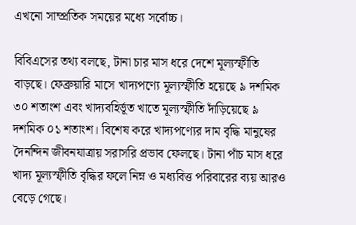এখনো সাম্প্রতিক সময়ের মধ্যে সর্বোচ্চ।

বিবিএসের তথ্য বলছে, টানা চার মাস ধরে দেশে মূল্যস্ফীতি বাড়ছে। ফেব্রুয়ারি মাসে খাদ্যপণ্যে মূল্যস্ফীতি হয়েছে ৯ দশমিক ৩০ শতাংশ এবং খাদ্যবহির্ভূত খাতে মূল্যস্ফীতি দাঁড়িয়েছে ৯ দশমিক ০১ শতাংশ। বিশেষ করে খাদ্যপণ্যের দাম বৃদ্ধি মানুষের দৈনন্দিন জীবনযাত্রায় সরাসরি প্রভাব ফেলছে। টানা পাঁচ মাস ধরে খাদ্য মূল্যস্ফীতি বৃদ্ধির ফলে নিম্ন ও মধ্যবিত্ত পরিবারের ব্যয় আরও বেড়ে গেছে।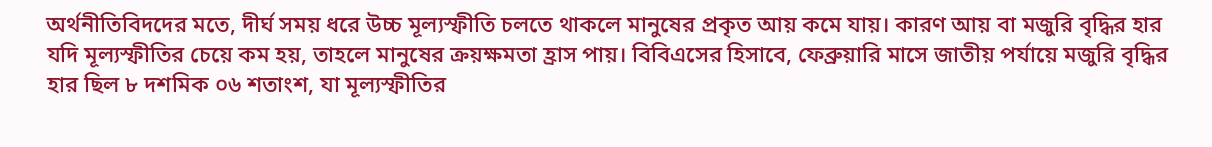অর্থনীতিবিদদের মতে, দীর্ঘ সময় ধরে উচ্চ মূল্যস্ফীতি চলতে থাকলে মানুষের প্রকৃত আয় কমে যায়। কারণ আয় বা মজুরি বৃদ্ধির হার যদি মূল্যস্ফীতির চেয়ে কম হয়, তাহলে মানুষের ক্রয়ক্ষমতা হ্রাস পায়। বিবিএসের হিসাবে, ফেব্রুয়ারি মাসে জাতীয় পর্যায়ে মজুরি বৃদ্ধির হার ছিল ৮ দশমিক ০৬ শতাংশ, যা মূল্যস্ফীতির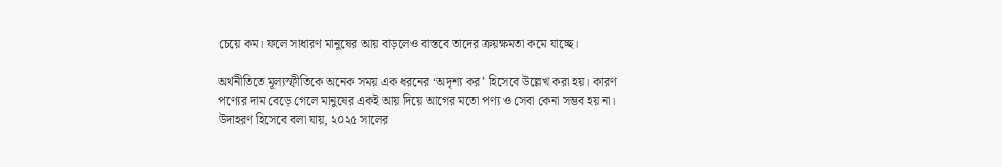চেয়ে কম। ফলে সাধারণ মানুষের আয় বাড়লেও বাস্তবে তাদের ক্রয়ক্ষমতা কমে যাচ্ছে।

অর্থনীতিতে মূল্যস্ফীতিকে অনেক সময় এক ধরনের ‘অদৃশ্য কর’ হিসেবে উল্লেখ করা হয়। কারণ পণ্যের দাম বেড়ে গেলে মানুষের একই আয় দিয়ে আগের মতো পণ্য ও সেবা কেনা সম্ভব হয় না। উদাহরণ হিসেবে বলা যায়, ২০২৫ সালের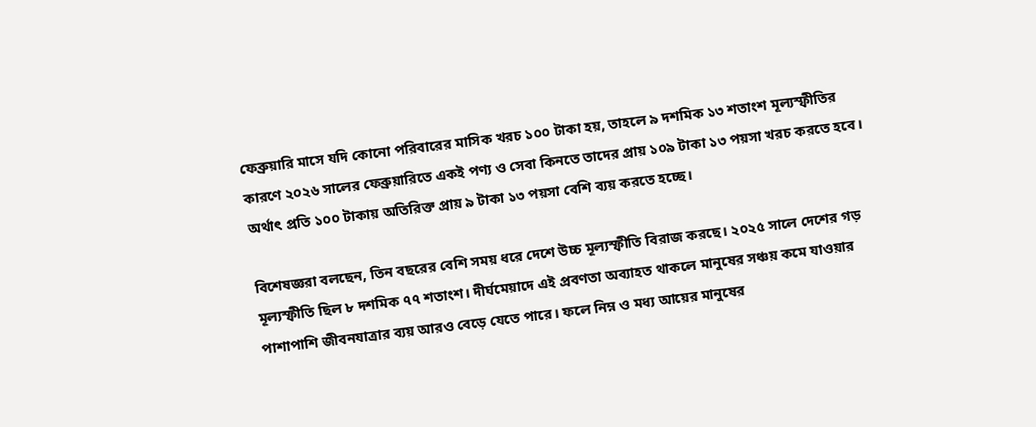ফেব্রুয়ারি মাসে যদি কোনো পরিবারের মাসিক খরচ ১০০ টাকা হয়, তাহলে ৯ দশমিক ১৩ শতাংশ মূল্যস্ফীতির কারণে ২০২৬ সালের ফেব্রুয়ারিতে একই পণ্য ও সেবা কিনতে তাদের প্রায় ১০৯ টাকা ১৩ পয়সা খরচ করতে হবে। অর্থাৎ প্রতি ১০০ টাকায় অতিরিক্ত প্রায় ৯ টাকা ১৩ পয়সা বেশি ব্যয় করতে হচ্ছে।

বিশেষজ্ঞরা বলছেন, তিন বছরের বেশি সময় ধরে দেশে উচ্চ মূল্যস্ফীতি বিরাজ করছে। ২০২৫ সালে দেশের গড় মূল্যস্ফীতি ছিল ৮ দশমিক ৭৭ শতাংশ। দীর্ঘমেয়াদে এই প্রবণতা অব্যাহত থাকলে মানুষের সঞ্চয় কমে যাওয়ার পাশাপাশি জীবনযাত্রার ব্যয় আরও বেড়ে যেতে পারে। ফলে নিম্ন ও মধ্য আয়ের মানুষের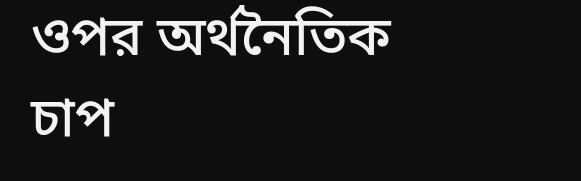ওপর অর্থনৈতিক চাপ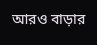আরও বাড়ার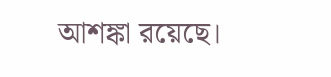আশঙ্কা রয়েছে।